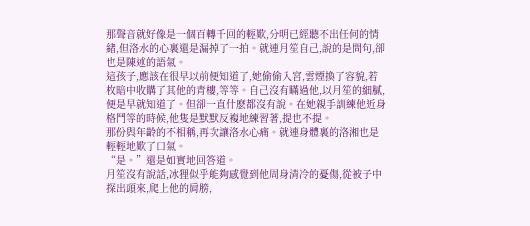那聲音就好像是一個百轉千回的輕歎,分明已經聽不出任何的情緒,但洛水的心裏還是漏掉了一拍。就連月笙自己,說的是問句,卻也是陳述的語氣。
這孩子,應該在很早以前便知道了,她偷偷入宮,雲煙換了容貌,若枚暗中收購了其他的青樓,等等。自己沒有瞞過他,以月笙的細膩,便是早就知道了。但卻一直什麽都沒有說。在她親手訓練他近身格鬥等的時候,他隻是默默反複地練習著,提也不提。
那份與年齡的不相稱,再次讓洛水心痛。就連身體裏的洛湘也是輕輕地歎了口氣。
“是。”還是如實地回答道。
月笙沒有說話,冰狸似乎能夠感覺到他周身清冷的憂傷,從被子中探出頭來,爬上他的肩膀,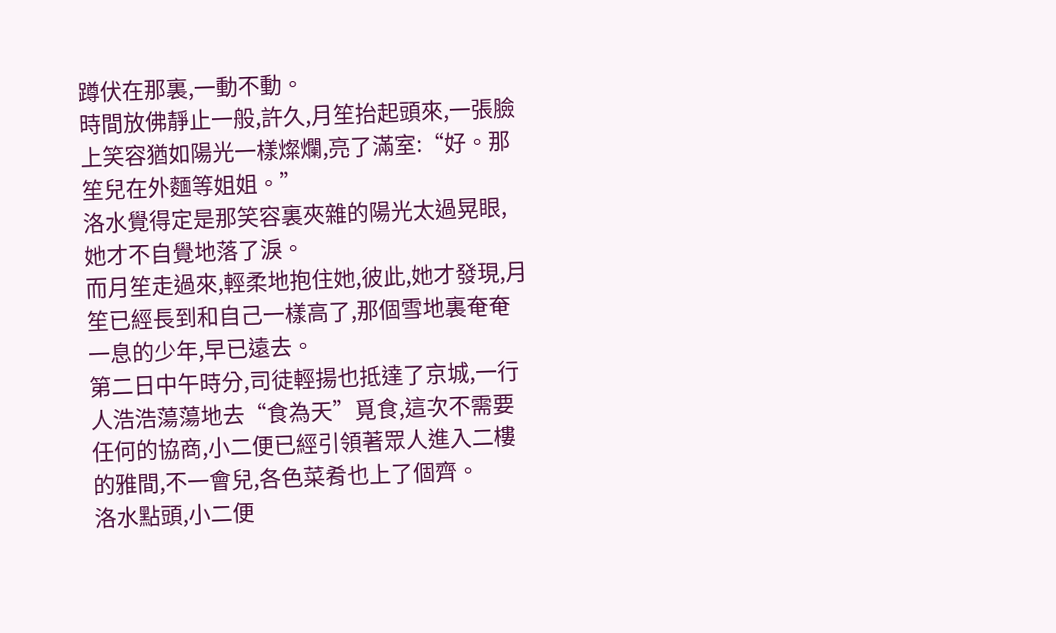蹲伏在那裏,一動不動。
時間放佛靜止一般,許久,月笙抬起頭來,一張臉上笑容猶如陽光一樣燦爛,亮了滿室:“好。那笙兒在外麵等姐姐。”
洛水覺得定是那笑容裏夾雜的陽光太過晃眼,她才不自覺地落了淚。
而月笙走過來,輕柔地抱住她,彼此,她才發現,月笙已經長到和自己一樣高了,那個雪地裏奄奄一息的少年,早已遠去。
第二日中午時分,司徒輕揚也抵達了京城,一行人浩浩蕩蕩地去“食為天”覓食,這次不需要任何的協商,小二便已經引領著眾人進入二樓的雅間,不一會兒,各色菜肴也上了個齊。
洛水點頭,小二便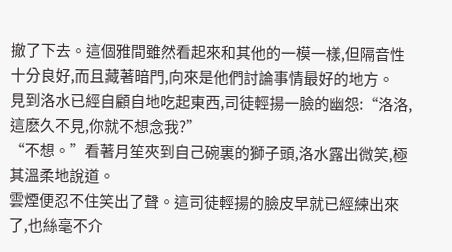撤了下去。這個雅間雖然看起來和其他的一模一樣,但隔音性十分良好,而且藏著暗門,向來是他們討論事情最好的地方。
見到洛水已經自顧自地吃起東西,司徒輕揚一臉的幽怨:“洛洛,這麽久不見,你就不想念我?”
“不想。”看著月笙夾到自己碗裏的獅子頭,洛水露出微笑,極其溫柔地說道。
雲煙便忍不住笑出了聲。這司徒輕揚的臉皮早就已經練出來了,也絲毫不介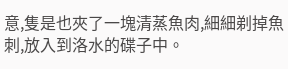意,隻是也夾了一塊清蒸魚肉,細細剃掉魚刺,放入到洛水的碟子中。